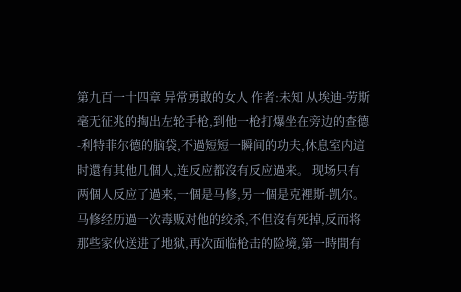第九百一十四章 异常勇敢的女人 作者:未知 从埃迪-劳斯毫无征兆的掏出左轮手枪,到他一枪打爆坐在旁边的查德-利特菲尔德的脑袋,不過短短一瞬间的功夫,休息室内這时還有其他几個人,连反应都沒有反应過来。 现场只有两個人反应了過来,一個是马修,另一個是克裡斯-凯尔。 马修经历過一次毒贩对他的绞杀,不但沒有死掉,反而将那些家伙送进了地狱,再次面临枪击的险境,第一時間有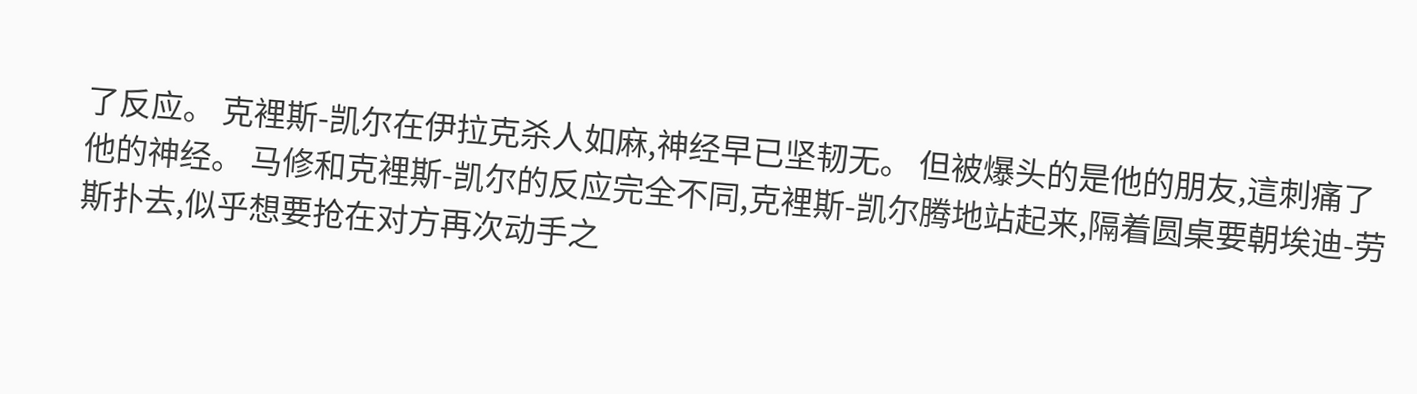了反应。 克裡斯-凯尔在伊拉克杀人如麻,神经早已坚韧无。 但被爆头的是他的朋友,這刺痛了他的神经。 马修和克裡斯-凯尔的反应完全不同,克裡斯-凯尔腾地站起来,隔着圆桌要朝埃迪-劳斯扑去,似乎想要抢在对方再次动手之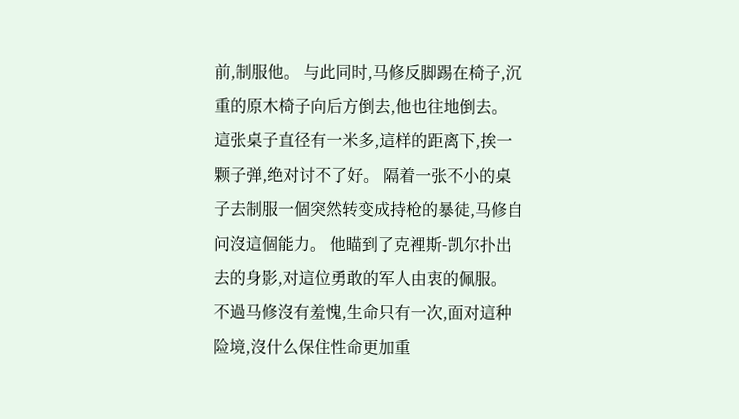前,制服他。 与此同时,马修反脚踢在椅子,沉重的原木椅子向后方倒去,他也往地倒去。 這张桌子直径有一米多,這样的距离下,挨一颗子弹,绝对讨不了好。 隔着一张不小的桌子去制服一個突然转变成持枪的暴徒,马修自问沒這個能力。 他瞄到了克裡斯-凯尔扑出去的身影,对這位勇敢的军人由衷的佩服。 不過马修沒有羞愧,生命只有一次,面对這种险境,沒什么保住性命更加重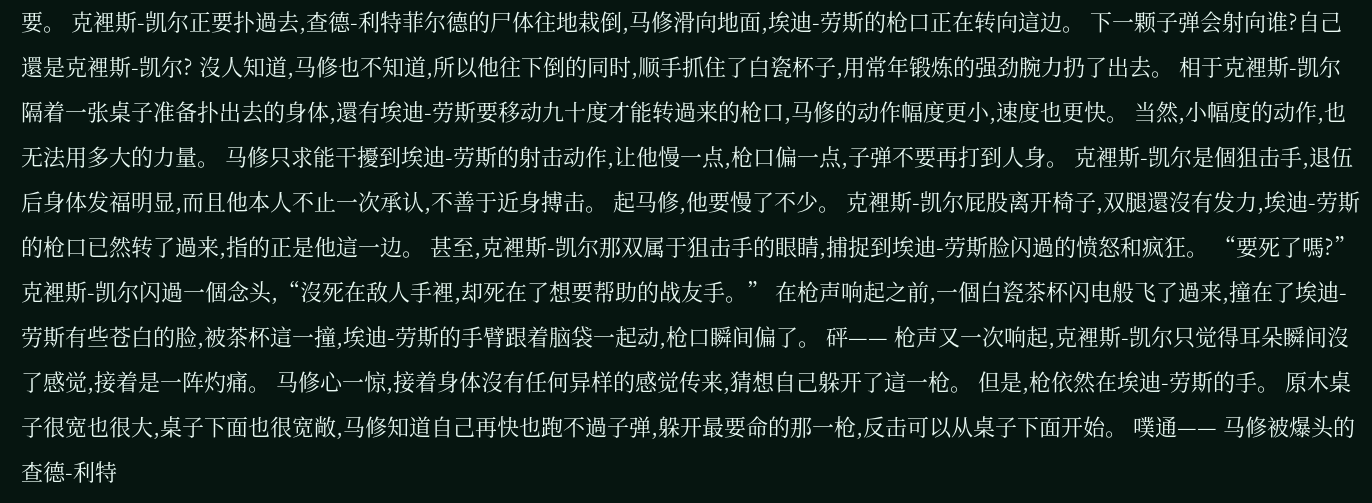要。 克裡斯-凯尔正要扑過去,查德-利特菲尔德的尸体往地栽倒,马修滑向地面,埃迪-劳斯的枪口正在转向這边。 下一颗子弹会射向谁?自己還是克裡斯-凯尔? 沒人知道,马修也不知道,所以他往下倒的同时,顺手抓住了白瓷杯子,用常年锻炼的强劲腕力扔了出去。 相于克裡斯-凯尔隔着一张桌子准备扑出去的身体,還有埃迪-劳斯要移动九十度才能转過来的枪口,马修的动作幅度更小,速度也更快。 当然,小幅度的动作,也无法用多大的力量。 马修只求能干擾到埃迪-劳斯的射击动作,让他慢一点,枪口偏一点,子弹不要再打到人身。 克裡斯-凯尔是個狙击手,退伍后身体发福明显,而且他本人不止一次承认,不善于近身搏击。 起马修,他要慢了不少。 克裡斯-凯尔屁股离开椅子,双腿還沒有发力,埃迪-劳斯的枪口已然转了過来,指的正是他這一边。 甚至,克裡斯-凯尔那双属于狙击手的眼睛,捕捉到埃迪-劳斯脸闪過的愤怒和疯狂。 “要死了嗎?”克裡斯-凯尔闪過一個念头,“沒死在敌人手裡,却死在了想要帮助的战友手。” 在枪声响起之前,一個白瓷茶杯闪电般飞了過来,撞在了埃迪-劳斯有些苍白的脸,被茶杯這一撞,埃迪-劳斯的手臂跟着脑袋一起动,枪口瞬间偏了。 砰—— 枪声又一次响起,克裡斯-凯尔只觉得耳朵瞬间沒了感觉,接着是一阵灼痛。 马修心一惊,接着身体沒有任何异样的感觉传来,猜想自己躲开了這一枪。 但是,枪依然在埃迪-劳斯的手。 原木桌子很宽也很大,桌子下面也很宽敞,马修知道自己再快也跑不過子弹,躲开最要命的那一枪,反击可以从桌子下面开始。 噗通—— 马修被爆头的查德-利特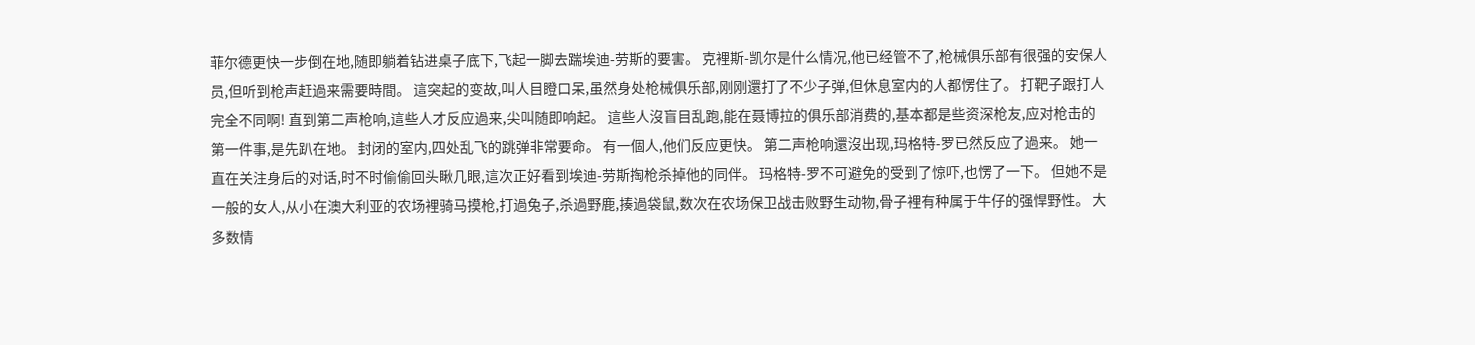菲尔德更快一步倒在地,随即躺着钻进桌子底下,飞起一脚去踹埃迪-劳斯的要害。 克裡斯-凯尔是什么情况,他已经管不了,枪械俱乐部有很强的安保人员,但听到枪声赶過来需要時間。 這突起的变故,叫人目瞪口呆,虽然身处枪械俱乐部,刚刚還打了不少子弹,但休息室内的人都愣住了。 打靶子跟打人完全不同啊! 直到第二声枪响,這些人才反应過来,尖叫随即响起。 這些人沒盲目乱跑,能在聂博拉的俱乐部消费的,基本都是些资深枪友,应对枪击的第一件事,是先趴在地。 封闭的室内,四处乱飞的跳弹非常要命。 有一個人,他们反应更快。 第二声枪响還沒出现,玛格特-罗已然反应了過来。 她一直在关注身后的对话,时不时偷偷回头瞅几眼,這次正好看到埃迪-劳斯掏枪杀掉他的同伴。 玛格特-罗不可避免的受到了惊吓,也愣了一下。 但她不是一般的女人,从小在澳大利亚的农场裡骑马摸枪,打過兔子,杀過野鹿,揍過袋鼠,数次在农场保卫战击败野生动物,骨子裡有种属于牛仔的强悍野性。 大多数情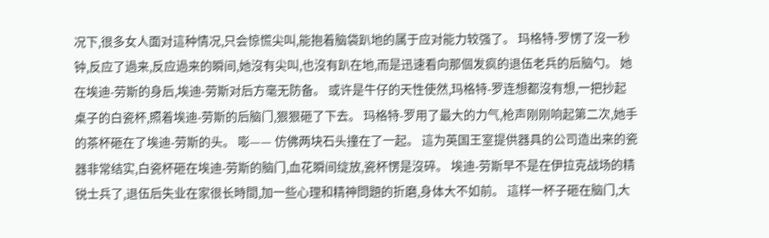况下,很多女人面对這种情况,只会惊慌尖叫,能抱着脑袋趴地的属于应对能力较强了。 玛格特-罗愣了沒一秒钟,反应了過来,反应過来的瞬间,她沒有尖叫,也沒有趴在地,而是迅速看向那個发疯的退伍老兵的后脑勺。 她在埃迪-劳斯的身后,埃迪-劳斯对后方毫无防备。 或许是牛仔的天性使然,玛格特-罗连想都沒有想,一把抄起桌子的白瓷杯,照着埃迪-劳斯的后脑门,狠狠砸了下去。 玛格特-罗用了最大的力气,枪声刚刚响起第二次,她手的茶杯砸在了埃迪-劳斯的头。 嘭—— 仿佛两块石头撞在了一起。 這为英国王室提供器具的公司造出来的瓷器非常结实,白瓷杯砸在埃迪-劳斯的脑门,血花瞬间绽放,瓷杯愣是沒碎。 埃迪-劳斯早不是在伊拉克战场的精锐士兵了,退伍后失业在家很长時間,加一些心理和精神問題的折磨,身体大不如前。 這样一杯子砸在脑门,大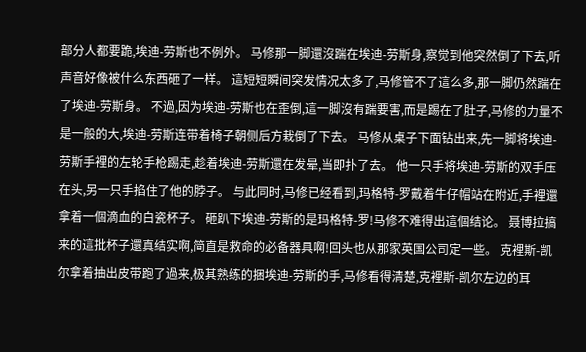部分人都要跪,埃迪-劳斯也不例外。 马修那一脚還沒踹在埃迪-劳斯身,察觉到他突然倒了下去,听声音好像被什么东西砸了一样。 這短短瞬间突发情况太多了,马修管不了這么多,那一脚仍然踹在了埃迪-劳斯身。 不過,因为埃迪-劳斯也在歪倒,這一脚沒有踹要害,而是踢在了肚子,马修的力量不是一般的大,埃迪-劳斯连带着椅子朝侧后方栽倒了下去。 马修从桌子下面钻出来,先一脚将埃迪-劳斯手裡的左轮手枪踢走,趁着埃迪-劳斯還在发晕,当即扑了去。 他一只手将埃迪-劳斯的双手压在头,另一只手掐住了他的脖子。 与此同时,马修已经看到,玛格特-罗戴着牛仔帽站在附近,手裡還拿着一個滴血的白瓷杯子。 砸趴下埃迪-劳斯的是玛格特-罗!马修不难得出這個结论。 聂博拉搞来的這批杯子還真结实啊,简直是救命的必备器具啊!回头也从那家英国公司定一些。 克裡斯-凯尔拿着抽出皮带跑了過来,极其熟练的捆埃迪-劳斯的手,马修看得清楚,克裡斯-凯尔左边的耳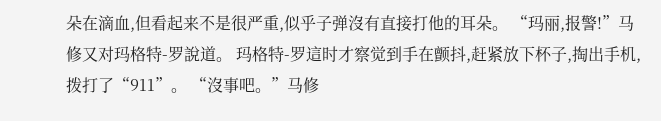朵在滴血,但看起来不是很严重,似乎子弹沒有直接打他的耳朵。 “玛丽,报警!”马修又对玛格特-罗說道。 玛格特-罗這时才察觉到手在颤抖,赶紧放下杯子,掏出手机,拨打了“911”。 “沒事吧。”马修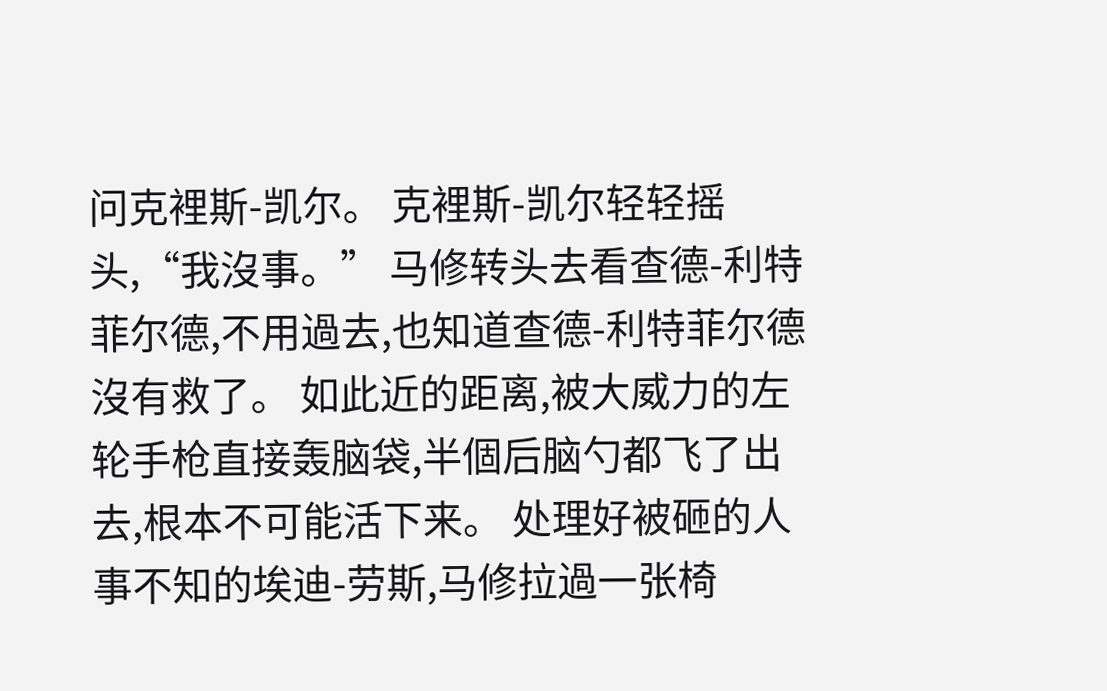问克裡斯-凯尔。 克裡斯-凯尔轻轻摇头,“我沒事。” 马修转头去看查德-利特菲尔德,不用過去,也知道查德-利特菲尔德沒有救了。 如此近的距离,被大威力的左轮手枪直接轰脑袋,半個后脑勺都飞了出去,根本不可能活下来。 处理好被砸的人事不知的埃迪-劳斯,马修拉過一张椅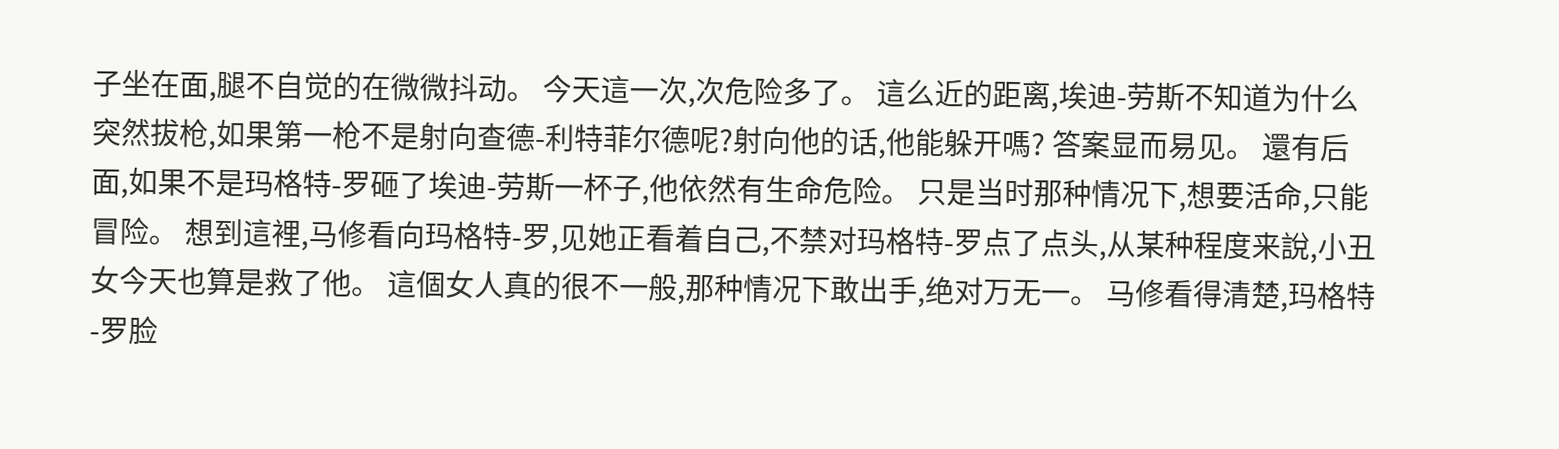子坐在面,腿不自觉的在微微抖动。 今天這一次,次危险多了。 這么近的距离,埃迪-劳斯不知道为什么突然拔枪,如果第一枪不是射向查德-利特菲尔德呢?射向他的话,他能躲开嗎? 答案显而易见。 還有后面,如果不是玛格特-罗砸了埃迪-劳斯一杯子,他依然有生命危险。 只是当时那种情况下,想要活命,只能冒险。 想到這裡,马修看向玛格特-罗,见她正看着自己,不禁对玛格特-罗点了点头,从某种程度来說,小丑女今天也算是救了他。 這個女人真的很不一般,那种情况下敢出手,绝对万无一。 马修看得清楚,玛格特-罗脸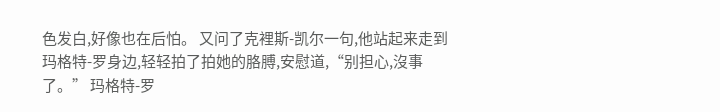色发白,好像也在后怕。 又问了克裡斯-凯尔一句,他站起来走到玛格特-罗身边,轻轻拍了拍她的胳膊,安慰道,“别担心,沒事了。” 玛格特-罗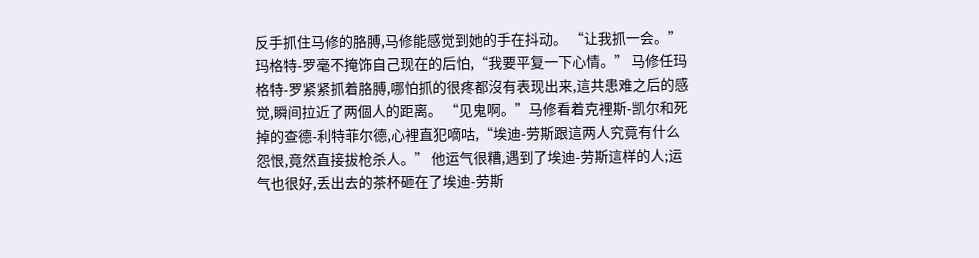反手抓住马修的胳膊,马修能感觉到她的手在抖动。 “让我抓一会。”玛格特-罗毫不掩饰自己现在的后怕,“我要平复一下心情。” 马修任玛格特-罗紧紧抓着胳膊,哪怕抓的很疼都沒有表现出来,這共患难之后的感觉,瞬间拉近了两個人的距离。 “见鬼啊。”马修看着克裡斯-凯尔和死掉的查德-利特菲尔德,心裡直犯嘀咕,“埃迪-劳斯跟這两人究竟有什么怨恨,竟然直接拔枪杀人。” 他运气很糟,遇到了埃迪-劳斯這样的人;运气也很好,丢出去的茶杯砸在了埃迪-劳斯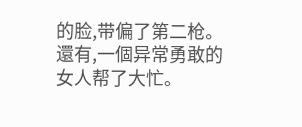的脸,带偏了第二枪。 還有,一個异常勇敢的女人帮了大忙。